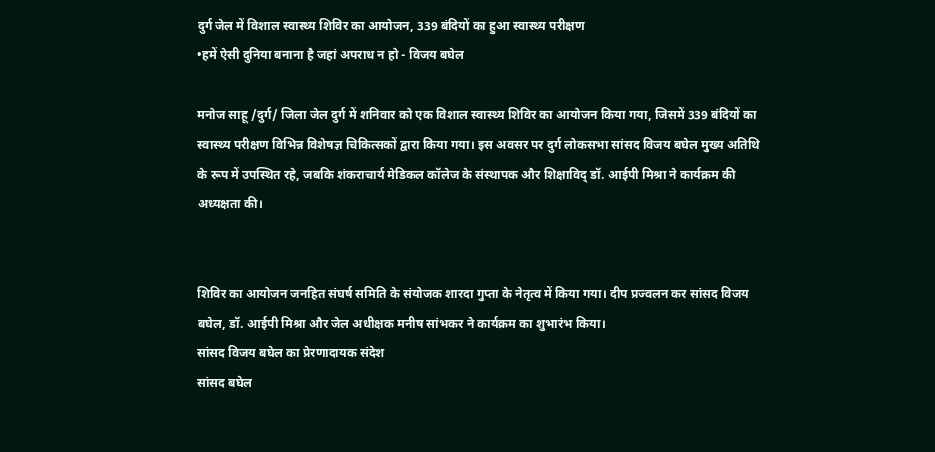दुर्ग जेल में विशाल स्वास्थ्य शिविर का आयोजन, 339 बंदियों का हुआ स्वास्थ्य परीक्षण
•हमें ऐसी दुनिया बनाना है जहां अपराध न हो - विजय बघेल

मनोज साहू /दुर्ग/ जिला जेल दुर्ग में शनिवार को एक विशाल स्वास्थ्य शिविर का आयोजन किया गया, जिसमें 339 बंदियों का स्वास्थ्य परीक्षण विभिन्न विशेषज्ञ चिकित्सकों द्वारा किया गया। इस अवसर पर दुर्ग लोकसभा सांसद विजय बघेल मुख्य अतिथि के रूप में उपस्थित रहे, जबकि शंकराचार्य मेडिकल कॉलेज के संस्थापक और शिक्षाविद् डॉ. आईपी मिश्रा ने कार्यक्रम की अध्यक्षता की।


शिविर का आयोजन जनहित संघर्ष समिति के संयोजक शारदा गुप्ता के नेतृत्व में किया गया। दीप प्रज्वलन कर सांसद विजय बघेल, डॉ. आईपी मिश्रा और जेल अधीक्षक मनीष सांभकर ने कार्यक्रम का शुभारंभ किया।
सांसद विजय बघेल का प्रेरणादायक संदेश
सांसद बघेल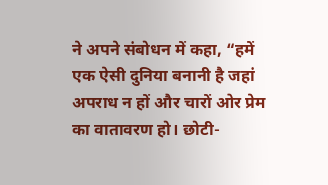ने अपने संबोधन में कहा, “हमें एक ऐसी दुनिया बनानी है जहां अपराध न हों और चारों ओर प्रेम का वातावरण हो। छोटी-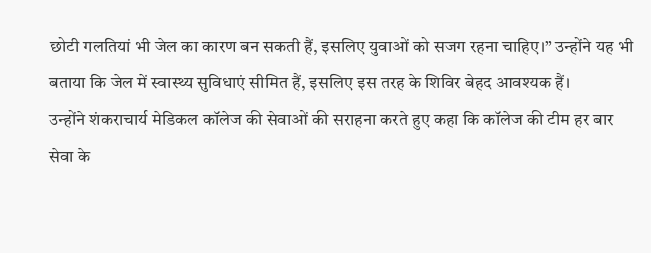छोटी गलतियां भी जेल का कारण बन सकती हैं, इसलिए युवाओं को सजग रहना चाहिए।” उन्होंने यह भी बताया कि जेल में स्वास्थ्य सुविधाएं सीमित हैं, इसलिए इस तरह के शिविर बेहद आवश्यक हैं।
उन्होंने शंकराचार्य मेडिकल कॉलेज की सेवाओं की सराहना करते हुए कहा कि कॉलेज की टीम हर बार सेवा के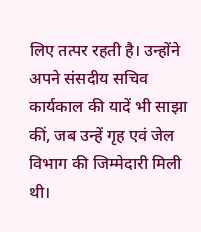लिए तत्पर रहती है। उन्होंने अपने संसदीय सचिव कार्यकाल की यादें भी साझा कीं, जब उन्हें गृह एवं जेल विभाग की जिम्मेदारी मिली थी।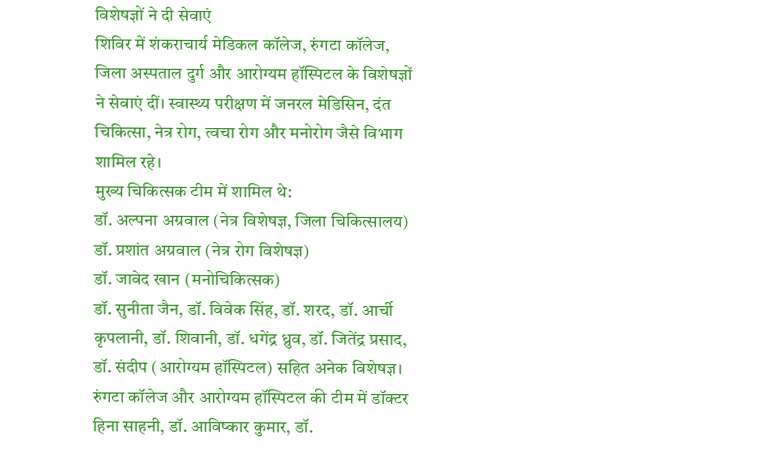विशेषज्ञों ने दी सेवाएं
शिविर में शंकराचार्य मेडिकल कॉलेज, रुंगटा कॉलेज, जिला अस्पताल दुर्ग और आरोग्यम हॉस्पिटल के विशेषज्ञों ने सेवाएं दीं। स्वास्थ्य परीक्षण में जनरल मेडिसिन, दंत चिकित्सा, नेत्र रोग, त्वचा रोग और मनोरोग जैसे विभाग शामिल रहे।
मुख्य चिकित्सक टीम में शामिल थे:
डॉ. अल्पना अग्रवाल (नेत्र विशेषज्ञ, जिला चिकित्सालय)
डॉ. प्रशांत अग्रवाल (नेत्र रोग विशेषज्ञ)
डॉ. जावेद खान (मनोचिकित्सक)
डॉ. सुनीता जैन, डॉ. विवेक सिंह, डॉ. शरद, डॉ. आर्ची कृपलानी, डॉ. शिवानी, डॉ. धगेंद्र ध्रुव, डॉ. जितेंद्र प्रसाद, डॉ. संदीप (आरोग्यम हॉस्पिटल) सहित अनेक विशेषज्ञ।
रुंगटा कॉलेज और आरोग्यम हॉस्पिटल की टीम में डॉक्टर हिना साहनी, डॉ. आविष्कार कुमार, डॉ.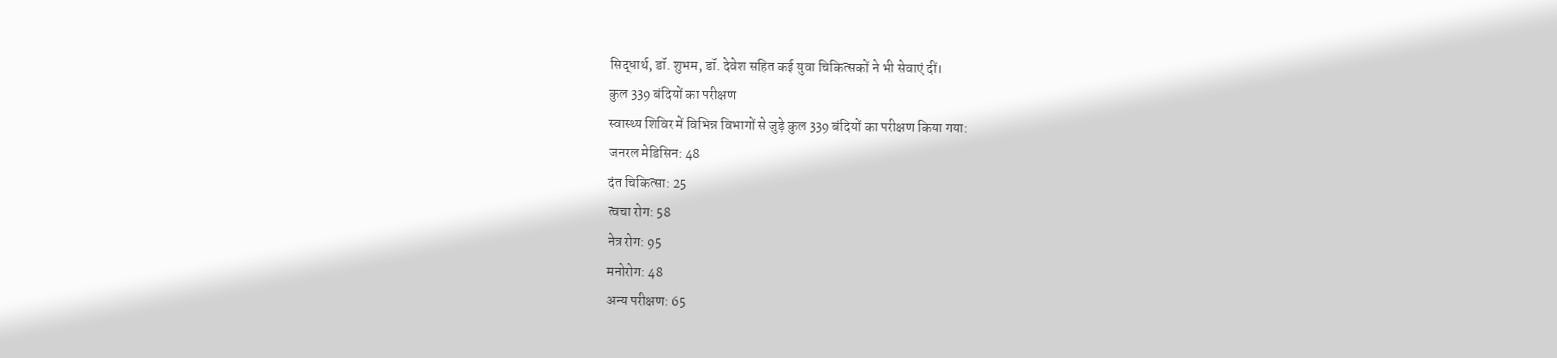सिद्धार्थ, डॉ. शुभम, डॉ. देवेश सहित कई युवा चिकित्सकों ने भी सेवाएं दीं।
कुल 339 बंदियों का परीक्षण
स्वास्थ्य शिविर में विभिन्न विभागों से जुड़े कुल 339 बंदियों का परीक्षण किया गया:
जनरल मेडिसिन: 48
दंत चिकित्सा: 25
त्वचा रोग: 58
नेत्र रोग: 95
मनोरोग: 48
अन्य परीक्षण: 65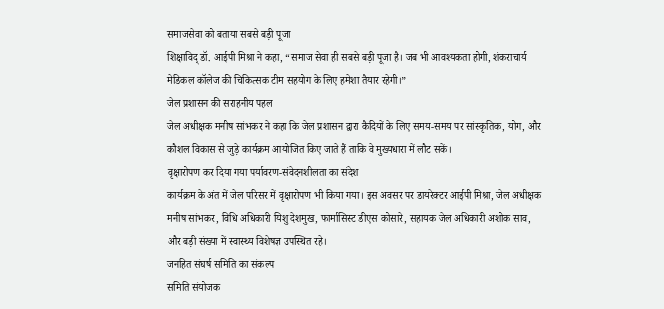समाजसेवा को बताया सबसे बड़ी पूजा
शिक्षाविद् डॉ. आईपी मिश्रा ने कहा, “समाज सेवा ही सबसे बड़ी पूजा है। जब भी आवश्यकता होगी, शंकराचार्य मेडिकल कॉलेज की चिकित्सक टीम सहयोग के लिए हमेशा तैयार रहेगी।”
जेल प्रशासन की सराहनीय पहल
जेल अधीक्षक मनीष सांभकर ने कहा कि जेल प्रशासन द्वारा कैदियों के लिए समय-समय पर सांस्कृतिक, योग, और कौशल विकास से जुड़े कार्यक्रम आयोजित किए जाते हैं ताकि वे मुख्यधारा में लौट सकें।
वृक्षारोपण कर दिया गया पर्यावरण-संवेदनशीलता का संदेश
कार्यक्रम के अंत में जेल परिसर में वृक्षारोपण भी किया गया। इस अवसर पर डायरेक्टर आईपी मिश्रा, जेल अधीक्षक मनीष सांभकर, विधि अधिकारी यिशु देशमुख, फार्मासिस्ट डीएस कोसारे, सहायक जेल अधिकारी अशोक साव, और बड़ी संख्या में स्वास्थ्य विशेषज्ञ उपस्थित रहे।
जनहित संघर्ष समिति का संकल्प
समिति संयोजक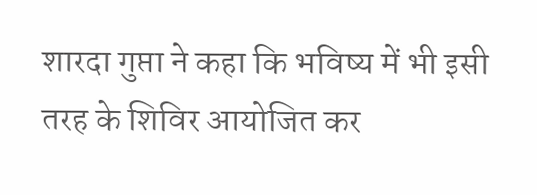शारदा गुप्ता ने कहा कि भविष्य में भी इसी तरह के शिविर आयोजित कर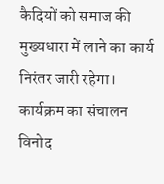कैदियों को समाज की मुख्यधारा में लाने का कार्य निरंतर जारी रहेगा। कार्यक्रम का संचालन विनोद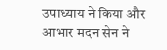उपाध्याय ने किया और आभार मदन सेन ने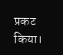प्रकट किया।